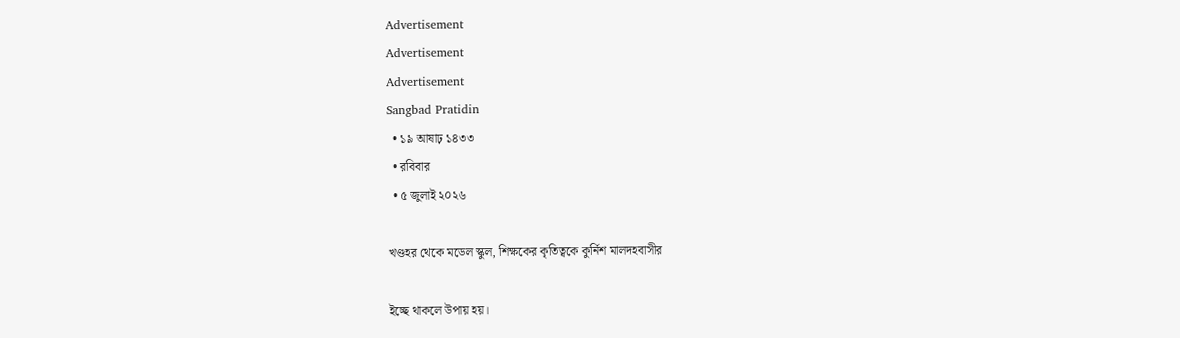Advertisement
Advertisement
Advertisement
Sangbad Pratidin
  • ১৯ আষাঢ় ১৪৩৩
  • রবিবার
  • ৫ জুলাই ২০২৬

খণ্ডহর থেকে মডেল স্কুল, শিক্ষকের কৃতিত্বকে কুর্নিশ মালদহবাসীর

ইচ্ছে থাকলে উপায় হয়।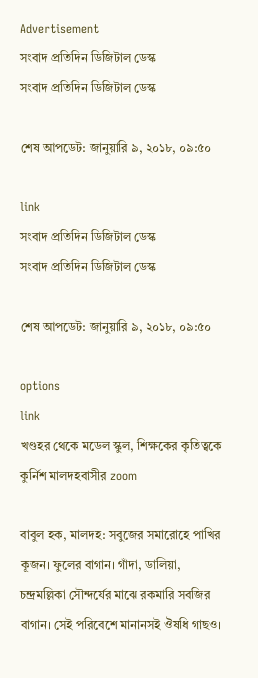Advertisement
সংবাদ প্রতিদিন ডিজিটাল ডেস্ক
সংবাদ প্রতিদিন ডিজিটাল ডেস্ক

শেষ আপডেট: জানুয়ারি ৯, ২০১৮, ০৯:৫০

link
সংবাদ প্রতিদিন ডিজিটাল ডেস্ক
সংবাদ প্রতিদিন ডিজিটাল ডেস্ক

শেষ আপডেট: জানুয়ারি ৯, ২০১৮, ০৯:৫০

options
link
খণ্ডহর থেকে মডেল স্কুল, শিক্ষকের কৃতিত্বকে কুর্নিশ মালদহবাসীর zoom

বাবুল হক, মালদহ: সবুজের সমারোহে পাখির কূজন। ফুলের বাগান। গাঁদা, ডালিয়া, চন্দ্রমল্লিকা সৌন্দর্যের মাঝে রকমারি সবজির বাগান। সেই পরিবেশে মানানসই ঔষধি গাছও।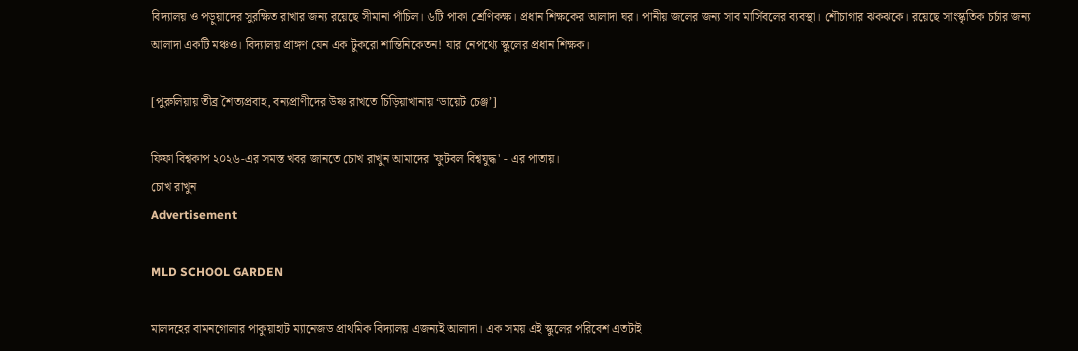বিদ্যালয় ও পড়ুয়াদের সুরক্ষিত রাখার জন্য রয়েছে সীমানা ‌পাঁচিল। ৬টি পাকা শ্রেণিকক্ষ। প্রধান শিক্ষকের আলাদা ঘর। পানীয় জলের জন্য সাব মার্সিবলের ব্যবস্থা। শৌচাগার ঝকঝকে। রয়েছে সাংস্কৃতিক চর্চার জন্য আলাদা একটি মঞ্চও। বিদ্যালয় প্রাঙ্গণ যেন এক টুকরো শান্তিনিকেতন! যার নেপথ্যে স্কুলের প্রধান শিক্ষক।

[পুরুলিয়ায় তীব্র শৈত্যপ্রবাহ, বন্যপ্রাণীদের উষ্ণ রাখতে চিড়িয়াখানায় ‘ডায়েট চেঞ্জ’]

ফিফা বিশ্বকাপ ২০২৬-এর সমস্ত খবর জানতে চোখ রাখুন আমাদের 'ফুটবল বিশ্বযুদ্ধ' - এর পাতায়।
চোখ রাখুন
Advertisement

MLD SCHOOL GARDEN

মালদহের বামনগোলার পাকুয়াহাট ম্যানেজড প্রাথমিক বিদ্যালয় এজন্যই আলাদা। এক সময় এই স্কুলের পরিবেশ এতটাই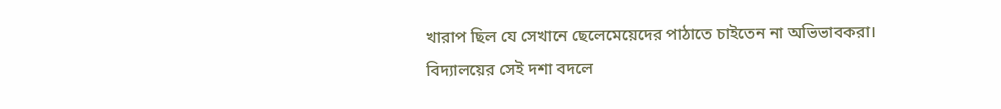খারাপ ছিল যে সেখানে ছেলেমেয়েদের পাঠাতে চাইতেন না অভিভাবকরা। বিদ্যালয়ের সেই দশা বদলে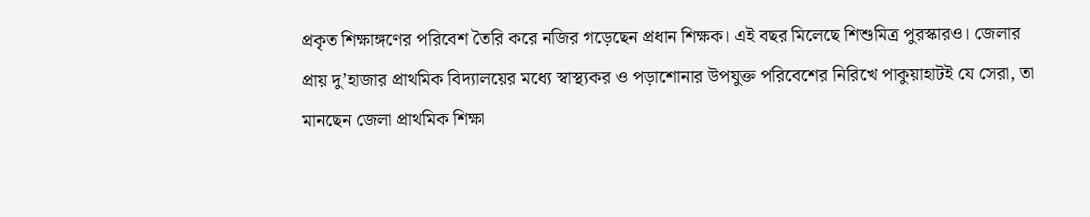প্রকৃত শিক্ষাঙ্গণের পরিবেশ তৈরি করে নজির গড়েছেন প্রধান শিক্ষক। এই বছর মিলেছে শিশুমিত্র পুরস্কারও। জেলার প্রায় দু’হাজার প্রাথমিক বিদ্যালয়ের মধ্যে স্বাস্থ্যকর ও পড়াশোনার উপযুক্ত পরিবেশের নিরিখে পাকুয়াহাটই যে সেরা, তা মানছেন জেলা প্রাথমিক শিক্ষা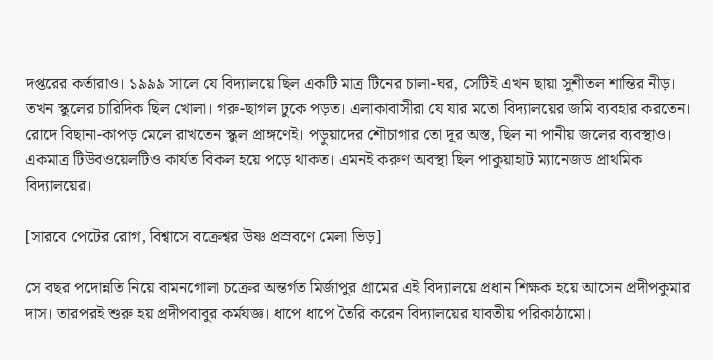দপ্তরের কর্তারাও। ১৯৯৯ সালে যে বিদ্যালয়ে ছিল একটি মাত্র টিনের চালা-ঘর, সেটিই এখন ছায়া সুশীতল শান্তির নীড়। তখন স্কুলের চারিদিক ছিল খোলা। গরু-ছাগল ঢুকে পড়ত। এলাকাবাসীরা যে যার মতো বিদ্যালয়ের জমি ব্যবহার করতেন। রোদে বিছানা-কাপড় মেলে রাখতেন স্কুল প্রাঙ্গণেই। পড়ুয়াদের শৌচাগার তো দূর অস্ত, ছিল না পানীয় জলের ব্যবস্থাও। একমাত্র টিউবওয়েলটিও কার্যত বিকল হয়ে পড়ে থাকত। এমনই করুণ অবস্থা ছিল পাকুয়াহাট ম্যানেজড প্রাথমিক বিদ্যালয়ের।

[সারবে পেটের রোগ, বিশ্বাসে বক্রেশ্বর উষ্ণ প্রস্রবণে মেলা ভিড়]

সে বছর পদোন্নতি নিয়ে বামনগোলা চক্রের অন্তর্গত মির্জাপুর গ্রামের এই বিদ্যালয়ে প্রধান শিক্ষক হয়ে আসেন প্রদীপকুমার দাস। তারপরই শুরু হয় প্রদীপবাবুর কর্মযজ্ঞ। ধাপে ধাপে তৈরি করেন বিদ্যালয়ের যাবতীয় পরিকাঠামো।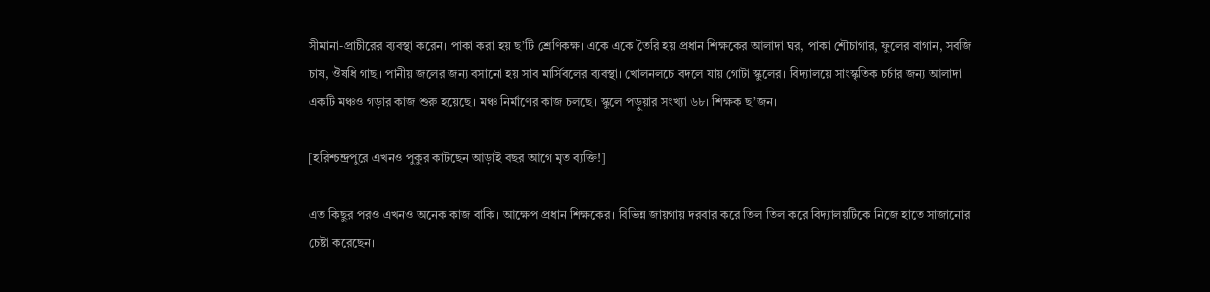সীমানা-প্রাচীরের ব্যবস্থা করেন। পাকা করা হয় ছ’টি শ্রেণিকক্ষ। একে একে তৈরি হয় প্রধান শিক্ষকের আলাদা ঘর, পাকা শৌচাগার, ফুলের বাগান, সবজি চাষ, ঔষধি গাছ। পানীয় জলের জন্য বসানো হয় সাব মার্সিবলের ব্যবস্থা। খোলনলচে বদলে যায় গোটা স্কুলের। বিদ্যালয়ে সাংস্কৃতিক চর্চার জন্য আলাদা একটি মঞ্চও গড়ার কাজ শুরু হয়েছে। মঞ্চ নির্মাণের কাজ চলছে। স্কুলে পড়ুয়ার সংখ্যা ৬৮। শিক্ষক ছ’জন।

[হরিশ্চন্দ্রপুরে এখনও পুকুর কাটছেন আড়াই বছর আগে মৃত ব্যক্তি!]

এত কিছুর পরও এখনও অনেক কাজ বাকি। আক্ষেপ প্রধান শিক্ষকের। বিভিন্ন জায়গায় দরবার করে তিল তিল করে বিদ্যালয়টিকে নিজে হাতে সাজানোর চেষ্টা করেছেন।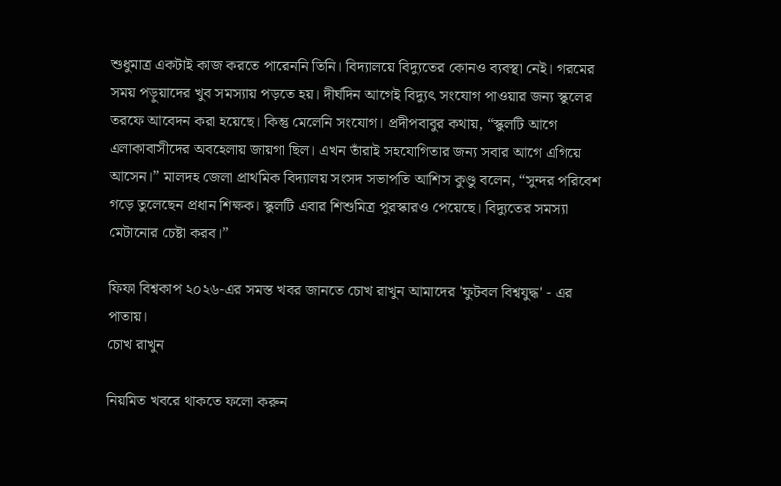শুধুমাত্র একটাই কাজ করতে পারেননি তিনি। বিদ্যালয়ে বিদ্যুতের কোনও ব্যবস্থা নেই। গরমের সময় পড়ুয়াদের খুব সমস্যায় পড়তে হয়। দীর্ঘদিন আগেই বিদ্যুৎ সংযোগ পাওয়ার জন্য স্কুলের তরফে আবেদন করা হয়েছে। কিন্তু মেলেনি সংযোগ। প্রদীপবাবুর কথায়, “স্কুলটি আগে এলাকাবাসীদের অবহেলায় জায়গা ছিল। এখন তাঁরাই সহযোগিতার জন্য সবার আগে এগিয়ে আসেন।” মালদহ জেলা প্রাথমিক বিদ্যালয় সংসদ সভাপতি আশিস কুণ্ডু বলেন, “সুন্দর পরিবেশ গড়ে তুলেছেন প্রধান শিক্ষক। স্কুলটি এবার শিশুমিত্র পুরস্কারও পেয়েছে। বিদ্যুতের সমস্যা মেটানোর চেষ্টা করব।”

ফিফা বিশ্বকাপ ২০২৬-এর সমস্ত খবর জানতে চোখ রাখুন আমাদের 'ফুটবল বিশ্বযুদ্ধ' - এর পাতায়।
চোখ রাখুন

নিয়মিত খবরে থাকতে ফলো করুন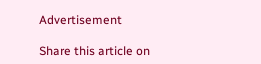Advertisement

Share this article on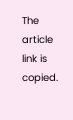The article link is copied.